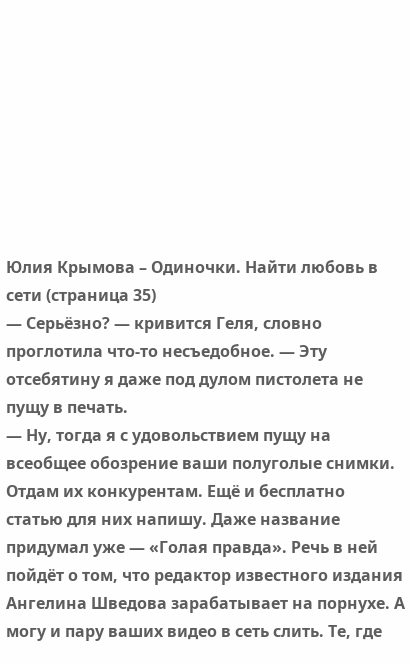Юлия Крымова – Одиночки. Найти любовь в сети (страница 35)
— Серьёзно? — кривится Геля, словно проглотила что-то несъедобное. — Эту отсебятину я даже под дулом пистолета не пущу в печать.
— Ну, тогда я с удовольствием пущу на всеобщее обозрение ваши полуголые снимки. Отдам их конкурентам. Ещё и бесплатно статью для них напишу. Даже название придумал уже — «Голая правда». Речь в ней пойдёт о том, что редактор известного издания Ангелина Шведова зарабатывает на порнухе. А могу и пару ваших видео в сеть слить. Те, где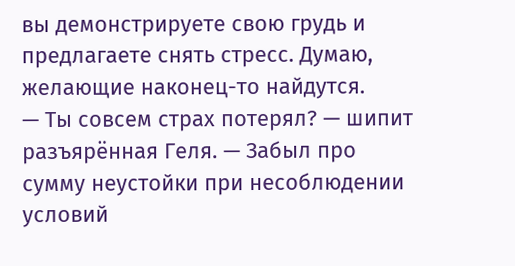вы демонстрируете свою грудь и предлагаете снять стресс. Думаю, желающие наконец-то найдутся.
— Ты совсем страх потерял? — шипит разъярённая Геля. — Забыл про сумму неустойки при несоблюдении условий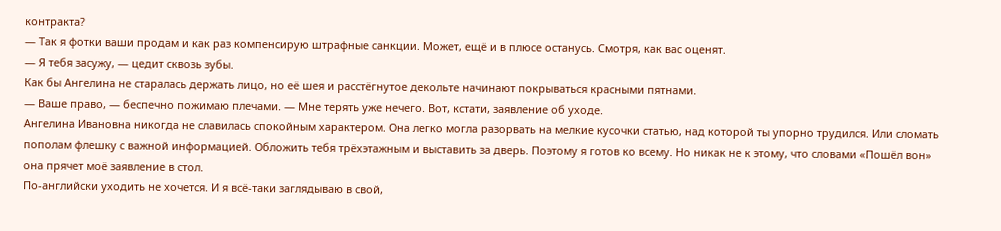контракта?
— Так я фотки ваши продам и как раз компенсирую штрафные санкции. Может, ещё и в плюсе останусь. Смотря, как вас оценят.
— Я тебя засужу, — цедит сквозь зубы.
Как бы Ангелина не старалась держать лицо, но её шея и расстёгнутое декольте начинают покрываться красными пятнами.
— Ваше право, — беспечно пожимаю плечами. — Мне терять уже нечего. Вот, кстати, заявление об уходе.
Ангелина Ивановна никогда не славилась спокойным характером. Она легко могла разорвать на мелкие кусочки статью, над которой ты упорно трудился. Или сломать пополам флешку с важной информацией. Обложить тебя трёхэтажным и выставить за дверь. Поэтому я готов ко всему. Но никак не к этому, что словами «Пошёл вон» она прячет моё заявление в стол.
По-английски уходить не хочется. И я всё-таки заглядываю в свой,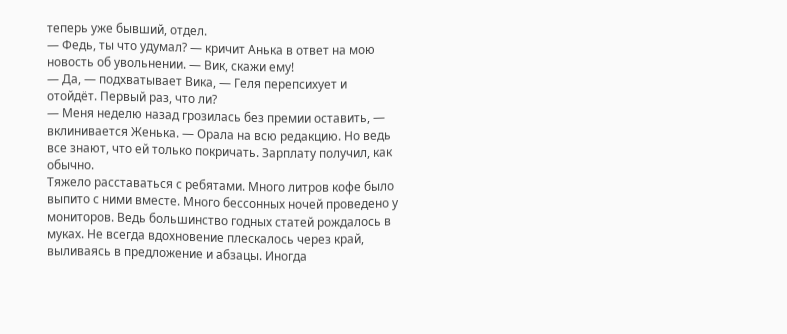теперь уже бывший, отдел.
— Федь, ты что удумал? — кричит Анька в ответ на мою новость об увольнении. — Вик, скажи ему!
— Да, — подхватывает Вика, — Геля перепсихует и отойдёт. Первый раз, что ли?
— Меня неделю назад грозилась без премии оставить, — вклинивается Женька. — Орала на всю редакцию. Но ведь все знают, что ей только покричать. Зарплату получил, как обычно.
Тяжело расставаться с ребятами. Много литров кофе было выпито с ними вместе. Много бессонных ночей проведено у мониторов. Ведь большинство годных статей рождалось в муках. Не всегда вдохновение плескалось через край, выливаясь в предложение и абзацы. Иногда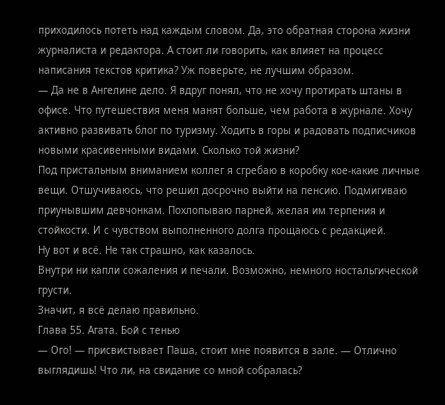приходилось потеть над каждым словом. Да, это обратная сторона жизни журналиста и редактора. А стоит ли говорить, как влияет на процесс написания текстов критика? Уж поверьте, не лучшим образом.
— Да не в Ангелине дело. Я вдруг понял, что не хочу протирать штаны в офисе. Что путешествия меня манят больше, чем работа в журнале. Хочу активно развивать блог по туризму. Ходить в горы и радовать подписчиков новыми красивенными видами. Сколько той жизни?
Под пристальным вниманием коллег я сгребаю в коробку кое-какие личные вещи. Отшучиваюсь, что решил досрочно выйти на пенсию. Подмигиваю приунывшим девчонкам. Похлопываю парней, желая им терпения и стойкости. И с чувством выполненного долга прощаюсь с редакцией.
Ну вот и всё. Не так страшно, как казалось.
Внутри ни капли сожаления и печали. Возможно, немного ностальгической грусти.
Значит, я всё делаю правильно.
Глава 55. Агата. Бой с тенью
— Ого! — присвистывает Паша, стоит мне появится в зале. — Отлично выглядишь! Что ли, на свидание со мной собралась?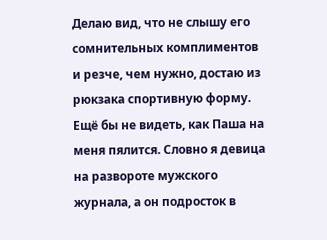Делаю вид, что не слышу его сомнительных комплиментов и резче, чем нужно, достаю из рюкзака спортивную форму.
Ещё бы не видеть, как Паша на меня пялится. Словно я девица на развороте мужского журнала, а он подросток в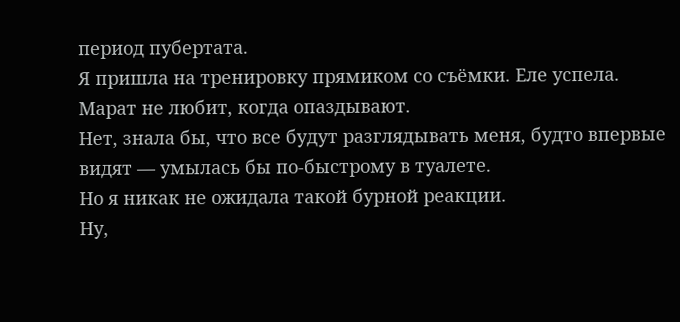период пубертата.
Я пришла на тренировку прямиком со съёмки. Еле успела. Марат не любит, когда опаздывают.
Нет, знала бы, что все будут разглядывать меня, будто впервые видят — умылась бы по-быстрому в туалете.
Но я никак не ожидала такой бурной реакции.
Ну,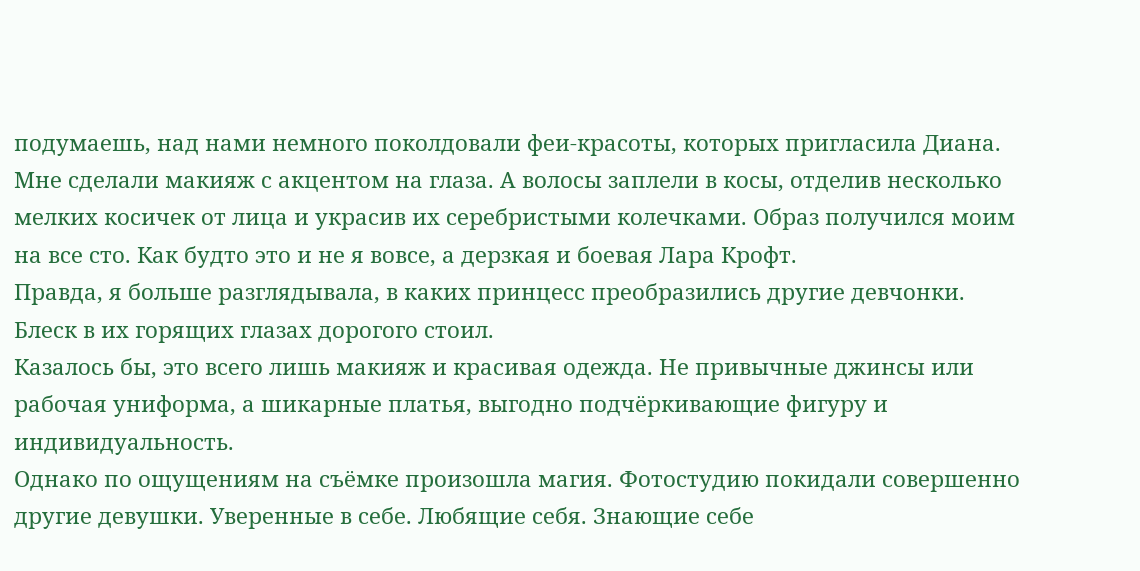подумаешь, над нами немного поколдовали феи-красоты, которых пригласила Диана.
Мне сделали макияж с акцентом на глаза. А волосы заплели в косы, отделив несколько мелких косичек от лица и украсив их серебристыми колечками. Образ получился моим на все сто. Как будто это и не я вовсе, а дерзкая и боевая Лара Крофт.
Правда, я больше разглядывала, в каких принцесс преобразились другие девчонки.
Блеск в их горящих глазах дорогого стоил.
Казалось бы, это всего лишь макияж и красивая одежда. Не привычные джинсы или рабочая униформа, а шикарные платья, выгодно подчёркивающие фигуру и индивидуальность.
Однако по ощущениям на съёмке произошла магия. Фотостудию покидали совершенно другие девушки. Уверенные в себе. Любящие себя. Знающие себе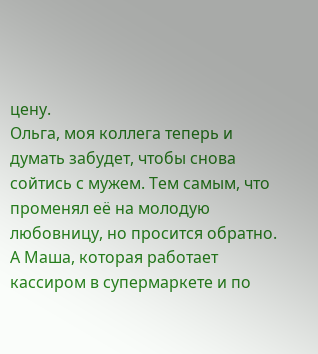цену.
Ольга, моя коллега теперь и думать забудет, чтобы снова сойтись с мужем. Тем самым, что променял её на молодую любовницу, но просится обратно.
А Маша, которая работает кассиром в супермаркете и по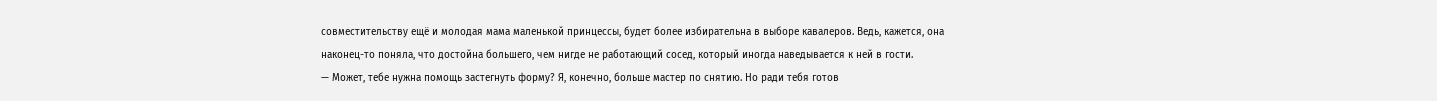совместительству ещё и молодая мама маленькой принцессы, будет более избирательна в выборе кавалеров. Ведь, кажется, она наконец-то поняла, что достойна большего, чем нигде не работающий сосед, который иногда наведывается к ней в гости.
— Может, тебе нужна помощь застегнуть форму? Я, конечно, больше мастер по снятию. Но ради тебя готов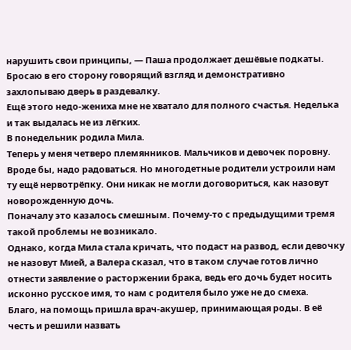нарушить свои принципы, — Паша продолжает дешёвые подкаты.
Бросаю в его сторону говорящий взгляд и демонстративно захлопываю дверь в раздевалку.
Ещё этого недо-жениха мне не хватало для полного счастья. Неделька и так выдалась не из лёгких.
В понедельник родила Мила.
Теперь у меня четверо племянников. Мальчиков и девочек поровну. Вроде бы, надо радоваться. Но многодетные родители устроили нам ту ещё нервотрёпку. Они никак не могли договориться, как назовут новорожденную дочь.
Поначалу это казалось смешным. Почему-то с предыдущими тремя такой проблемы не возникало.
Однако, когда Мила стала кричать, что подаст на развод, если девочку не назовут Мией, а Валера сказал, что в таком случае готов лично отнести заявление о расторжении брака, ведь его дочь будет носить исконно русское имя, то нам с родителя было уже не до смеха.
Благо, на помощь пришла врач-акушер, принимающая роды. В её честь и решили назвать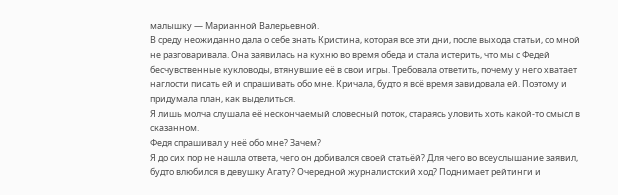малышку — Марианной Валерьевной.
В среду неожиданно дала о себе знать Кристина, которая все эти дни, после выхода статьи, со мной не разговаривала. Она заявилась на кухню во время обеда и стала истерить, что мы с Федей бесчувственные кукловоды, втянувшие её в свои игры. Требовала ответить, почему у него хватает наглости писать ей и спрашивать обо мне. Кричала, будто я всё время завидовала ей. Поэтому и придумала план, как выделиться.
Я лишь молча слушала её нескончаемый словесный поток, стараясь уловить хоть какой-то смысл в сказанном.
Федя спрашивал у неё обо мне? Зачем?
Я до сих пор не нашла ответа, чего он добивался своей статьёй? Для чего во всеуслышание заявил, будто влюбился в девушку Агату? Очередной журналистский ход? Поднимает рейтинги и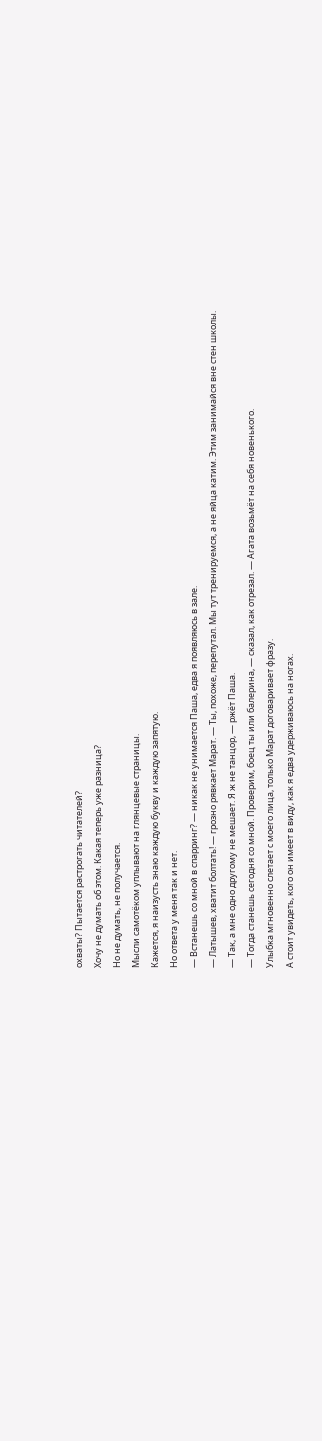охваты? Пытается растрогать читателей?
Хочу не думать об этом. Какая теперь уже разница?
Но не думать, не получается.
Мысли самотёком уплывают на глянцевые страницы.
Кажется, я наизусть знаю каждую букву и каждую запятую.
Но ответа у меня так и нет.
— Встанешь со мной в спарринг? — никак не унимается Паша, едва я появляюсь в зале.
— Латышев, хватит болтать! — грозно рявкает Марат. — Ты, похоже, перепутал. Мы тут тренируемся, а не яйца катим. Этим занимайся вне стен школы.
— Так, а мне одно другому не мешает. Я ж не танцор, — ржёт Паша.
— Тогда станешь сегодня со мной. Проверим, боец ты или балерина, — сказал, как отрезал. — Агата возьмёт на себя новенького.
Улыбка мгновенно слетает с моего лица, только Марат договаривает фразу.
А стоит увидеть, кого он имеет в виду, как я едва удерживаюсь на ногах.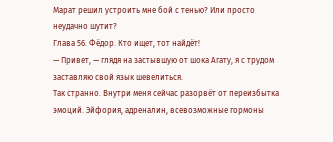Марат решил устроить мне бой с тенью? Или просто неудачно шутит?
Глава 56. Фёдор. Кто ищет, тот найдёт!
— Привет, — глядя на застывшую от шока Агату, я с трудом заставляю свой язык шевелиться.
Так странно. Внутри меня сейчас разорвёт от переизбытка эмоций. Эйфория, адреналин, всевозможные гормоны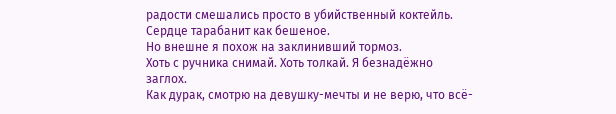радости смешались просто в убийственный коктейль. Сердце тарабанит как бешеное.
Но внешне я похож на заклинивший тормоз.
Хоть с ручника снимай. Хоть толкай. Я безнадёжно заглох.
Как дурак, смотрю на девушку-мечты и не верю, что всё-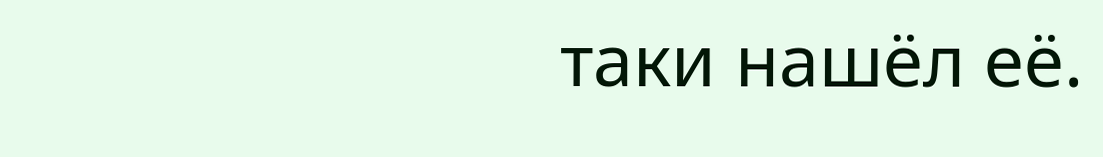таки нашёл её.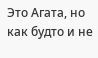Это Агата, но как будто и не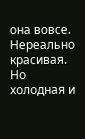она вовсе. Нереально красивая. Но холодная и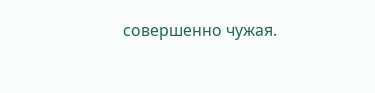совершенно чужая.